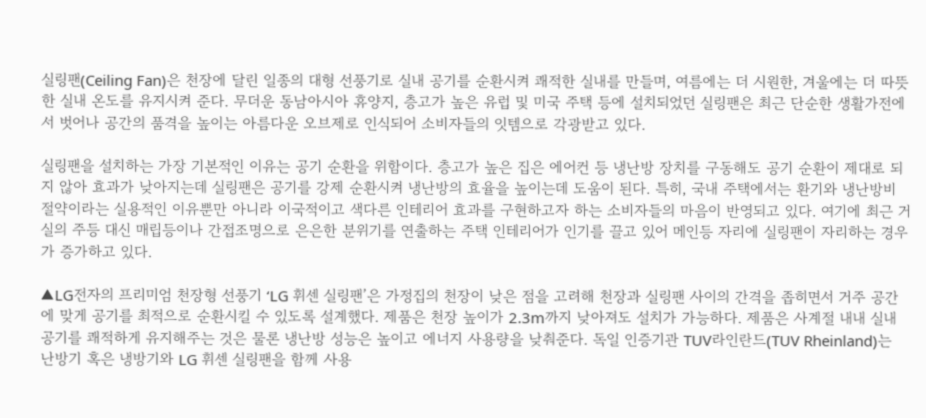실링팬(Ceiling Fan)은 천장에 달린 일종의 대형 선풍기로 실내 공기를 순환시켜 쾌적한 실내를 만들며, 여름에는 더 시원한, 겨울에는 더 따뜻한 실내 온도를 유지시켜 준다. 무더운 동남아시아 휴양지, 층고가 높은 유럽 및 미국 주택 등에 설치되었던 실링팬은 최근 단순한 생활가전에서 벗어나 공간의 품격을 높이는 아름다운 오브제로 인식되어 소비자들의 잇템으로 각광받고 있다.

실링팬을 설치하는 가장 기본적인 이유는 공기 순환을 위함이다. 층고가 높은 집은 에어컨 등 냉난방 장치를 구동해도 공기 순환이 제대로 되지 않아 효과가 낮아지는데 실링팬은 공기를 강제 순환시켜 냉난방의 효율을 높이는데 도움이 된다. 특히, 국내 주택에서는 환기와 냉난방비 절약이라는 실용적인 이유뿐만 아니라 이국적이고 색다른 인테리어 효과를 구현하고자 하는 소비자들의 마음이 반영되고 있다. 여기에 최근 거실의 주등 대신 매립등이나 간접조명으로 은은한 분위기를 연출하는 주택 인테리어가 인기를 끌고 있어 메인등 자리에 실링팬이 자리하는 경우가 증가하고 있다.

▲LG전자의 프리미엄 천장형 선풍기 ‘LG 휘센 실링팬’은 가정집의 천장이 낮은 점을 고려해 천장과 실링팬 사이의 간격을 좁히면서 거주 공간에 맞게 공기를 최적으로 순환시킬 수 있도록 설계했다. 제품은 천장 높이가 2.3m까지 낮아져도 설치가 가능하다. 제품은 사계절 내내 실내 공기를 쾌적하게 유지해주는 것은 물론 냉난방 성능은 높이고 에너지 사용량을 낮춰준다. 독일 인증기관 TUV라인란드(TUV Rheinland)는 난방기 혹은 냉방기와 LG 휘센 실링팬을 함께 사용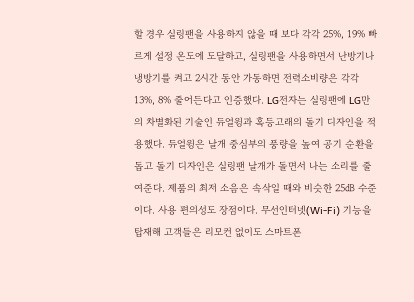할 경우 실링팬을 사용하지 않을 때 보다 각각 25%, 19% 빠르게 설정 온도에 도달하고, 실링팬을 사용하면서 난방기나 냉방기를 켜고 2시간 동안 가동하면 전력소비량은 각각 13%, 8% 줄어든다고 인증했다. LG전자는 실링팬에 LG만의 차별화된 기술인 듀얼윙과 혹등고래의 돌기 디자인을 적용했다. 듀얼윙은 날개 중심부의 풍량을 높여 공기 순환을 돕고 돌기 디자인은 실링팬 날개가 돌면서 나는 소리를 줄여준다. 제품의 최저 소음은 속삭일 때와 비슷한 25㏈ 수준이다. 사용 편의성도 장점이다. 무선인터넷(Wi-Fi) 기능을 탑재해 고객들은 리모컨 없이도 스마트폰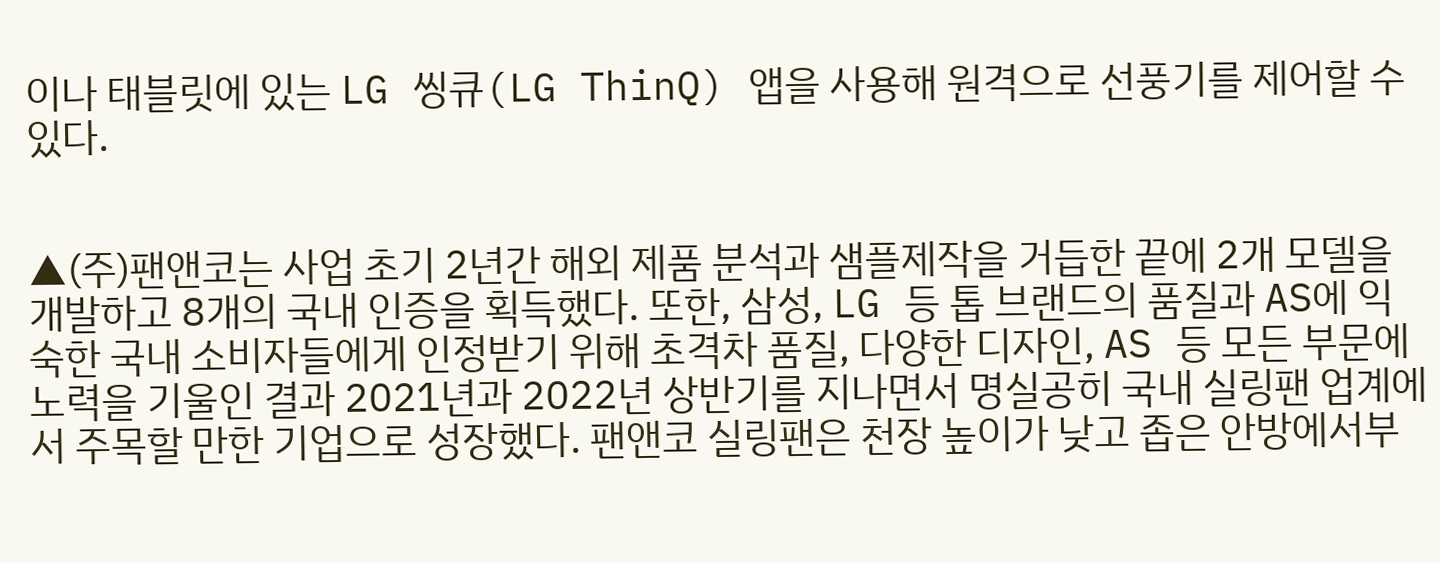이나 태블릿에 있는 LG 씽큐(LG ThinQ) 앱을 사용해 원격으로 선풍기를 제어할 수 있다.


▲(주)팬앤코는 사업 초기 2년간 해외 제품 분석과 샘플제작을 거듭한 끝에 2개 모델을 개발하고 8개의 국내 인증을 획득했다. 또한, 삼성, LG 등 톱 브랜드의 품질과 AS에 익숙한 국내 소비자들에게 인정받기 위해 초격차 품질, 다양한 디자인, AS 등 모든 부문에 노력을 기울인 결과 2021년과 2022년 상반기를 지나면서 명실공히 국내 실링팬 업계에서 주목할 만한 기업으로 성장했다. 팬앤코 실링팬은 천장 높이가 낮고 좁은 안방에서부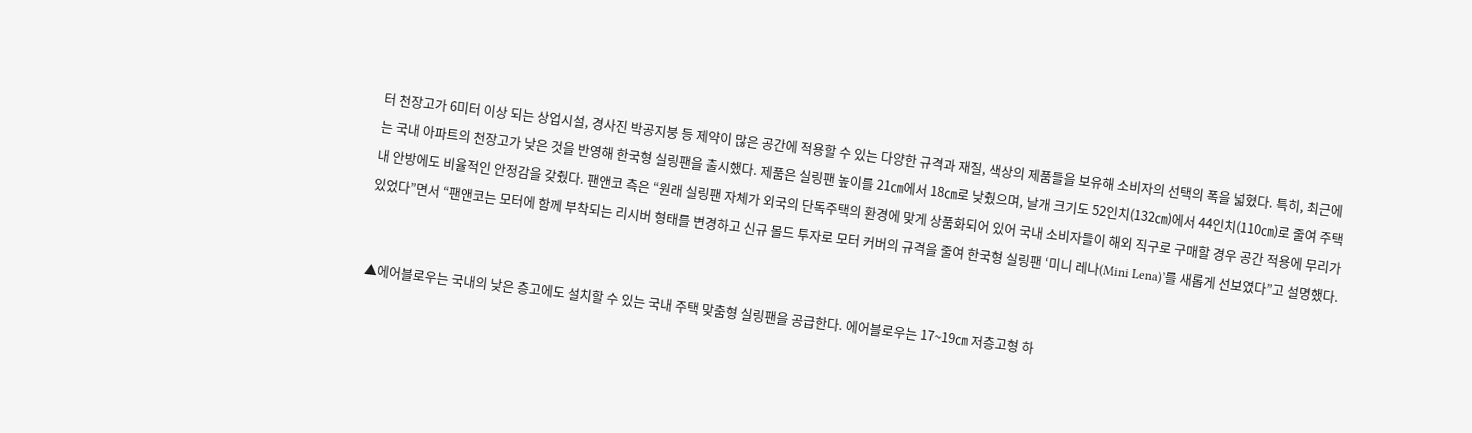터 천장고가 6미터 이상 되는 상업시설, 경사진 박공지붕 등 제약이 많은 공간에 적용할 수 있는 다양한 규격과 재질, 색상의 제품들을 보유해 소비자의 선택의 폭을 넓혔다. 특히, 최근에는 국내 아파트의 천장고가 낮은 것을 반영해 한국형 실링팬을 출시했다. 제품은 실링팬 높이를 21㎝에서 18㎝로 낮췄으며, 날개 크기도 52인치(132㎝)에서 44인치(110㎝)로 줄여 주택 내 안방에도 비율적인 안정감을 갖췄다. 팬앤코 측은 “원래 실링팬 자체가 외국의 단독주택의 환경에 맞게 상품화되어 있어 국내 소비자들이 해외 직구로 구매할 경우 공간 적용에 무리가 있었다”면서 “팬앤코는 모터에 함께 부착되는 리시버 형태를 변경하고 신규 몰드 투자로 모터 커버의 규격을 줄여 한국형 실링팬 ‘미니 레나(Mini Lena)’를 새롭게 선보였다”고 설명했다.


▲에어블로우는 국내의 낮은 층고에도 설치할 수 있는 국내 주택 맞춤형 실링팬을 공급한다. 에어블로우는 17~19㎝ 저층고형 하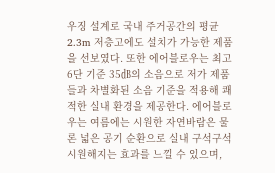우징 설계로 국내 주거공간의 평균 2.3m 저층고에도 설치가 가능한 제품을 선보였다. 또한 에어블로우는 최고 6단 기준 35㏈의 소음으로 저가 제품들과 차별화된 소음 기준을 적용해 쾌적한 실내 환경을 제공한다. 에어블로우는 여름에는 시원한 자연바람은 물론 넓은 공기 순환으로 실내 구석구석 시원해지는 효과를 느낄 수 있으며,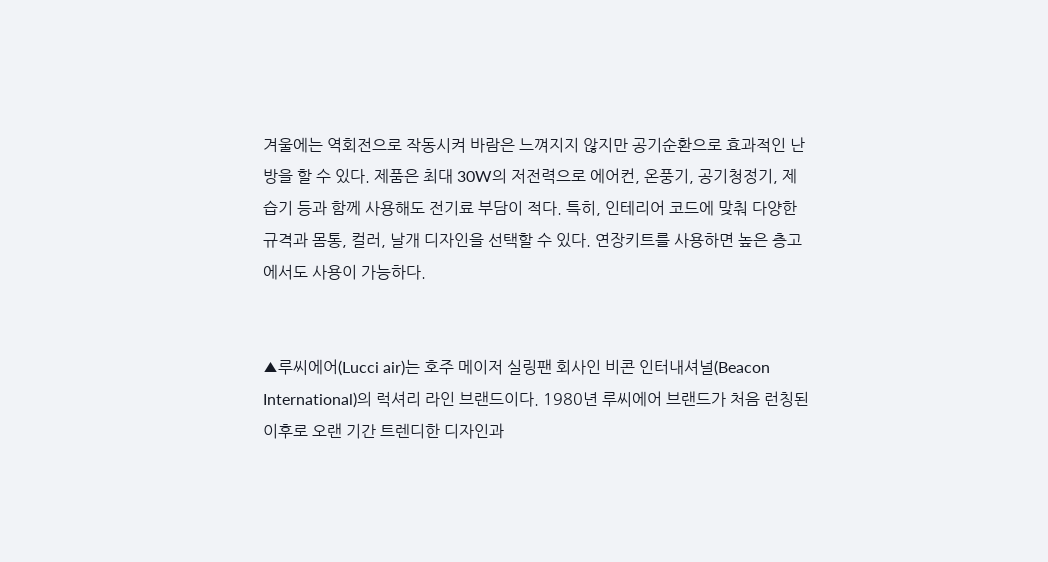겨울에는 역회전으로 작동시켜 바람은 느껴지지 않지만 공기순환으로 효과적인 난방을 할 수 있다. 제품은 최대 30W의 저전력으로 에어컨, 온풍기, 공기청정기, 제습기 등과 함께 사용해도 전기료 부담이 적다. 특히, 인테리어 코드에 맞춰 다양한 규격과 몸통, 컬러, 날개 디자인을 선택할 수 있다. 연장키트를 사용하면 높은 층고에서도 사용이 가능하다.


▲루씨에어(Lucci air)는 호주 메이저 실링팬 회사인 비콘 인터내셔널(Beacon International)의 럭셔리 라인 브랜드이다. 1980년 루씨에어 브랜드가 처음 런칭된 이후로 오랜 기간 트렌디한 디자인과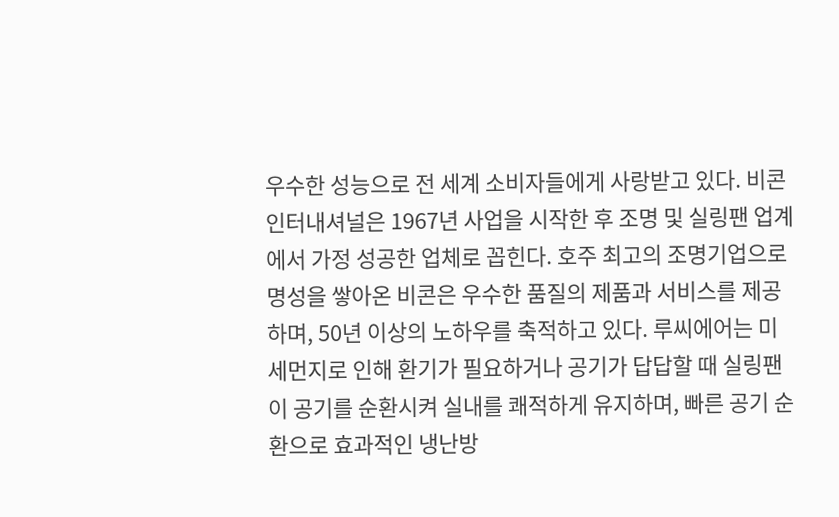우수한 성능으로 전 세계 소비자들에게 사랑받고 있다. 비콘 인터내셔널은 1967년 사업을 시작한 후 조명 및 실링팬 업계에서 가정 성공한 업체로 꼽힌다. 호주 최고의 조명기업으로 명성을 쌓아온 비콘은 우수한 품질의 제품과 서비스를 제공하며, 50년 이상의 노하우를 축적하고 있다. 루씨에어는 미세먼지로 인해 환기가 필요하거나 공기가 답답할 때 실링팬이 공기를 순환시켜 실내를 쾌적하게 유지하며, 빠른 공기 순환으로 효과적인 냉난방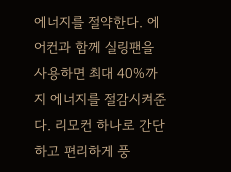에너지를 절약한다. 에어컨과 함께 실링팬을 사용하면 최대 40%까지 에너지를 절감시켜준다. 리모컨 하나로 간단하고 편리하게 풍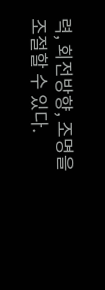력, 회전방향, 조명을 조절할 수 있다.